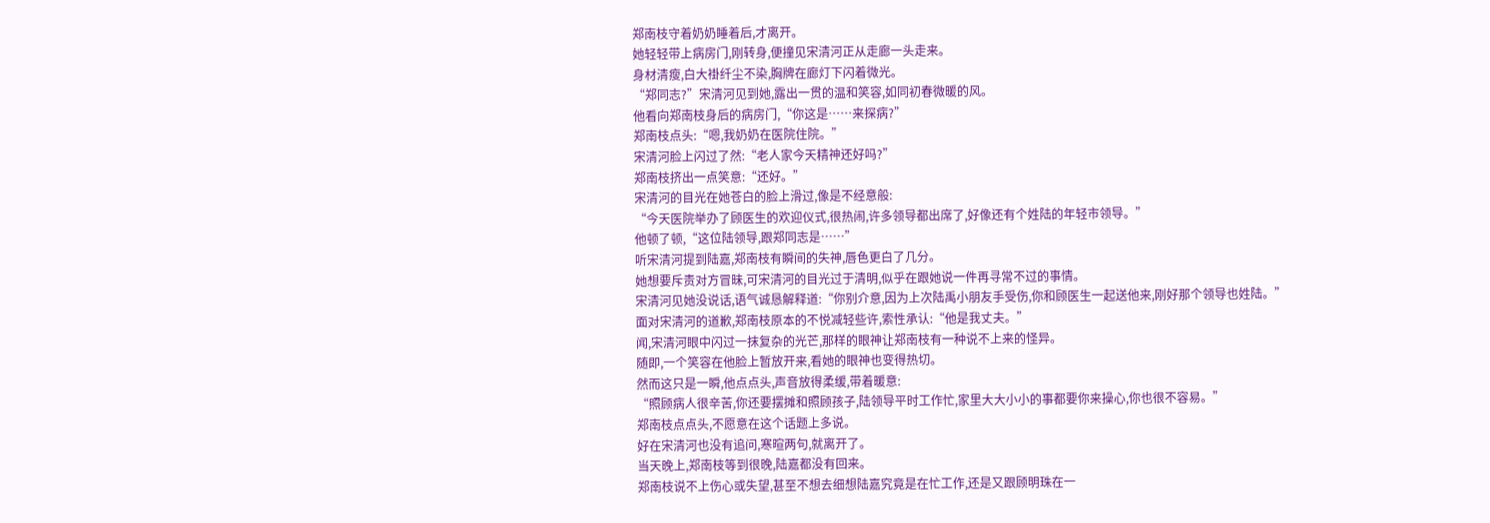郑南枝守着奶奶睡着后,才离开。
她轻轻带上病房门,刚转身,便撞见宋清河正从走廊一头走来。
身材清瘦,白大褂纤尘不染,胸牌在廊灯下闪着微光。
“郑同志?”宋清河见到她,露出一贯的温和笑容,如同初春微暖的风。
他看向郑南枝身后的病房门,“你这是……来探病?”
郑南枝点头:“嗯,我奶奶在医院住院。”
宋清河脸上闪过了然:“老人家今天精神还好吗?”
郑南枝挤出一点笑意:“还好。”
宋清河的目光在她苍白的脸上滑过,像是不经意般:
“今天医院举办了顾医生的欢迎仪式,很热闹,许多领导都出席了,好像还有个姓陆的年轻市领导。”
他顿了顿,“这位陆领导,跟郑同志是……”
听宋清河提到陆嘉,郑南枝有瞬间的失神,唇色更白了几分。
她想要斥责对方冒昧,可宋清河的目光过于清明,似乎在跟她说一件再寻常不过的事情。
宋清河见她没说话,语气诚恳解释道:“你别介意,因为上次陆禹小朋友手受伤,你和顾医生一起送他来,刚好那个领导也姓陆。”
面对宋清河的道歉,郑南枝原本的不悦减轻些许,索性承认:“他是我丈夫。”
闻,宋清河眼中闪过一抹复杂的光芒,那样的眼神让郑南枝有一种说不上来的怪异。
随即,一个笑容在他脸上暂放开来,看她的眼神也变得热切。
然而这只是一瞬,他点点头,声音放得柔缓,带着暖意:
“照顾病人很辛苦,你还要摆摊和照顾孩子,陆领导平时工作忙,家里大大小小的事都要你来操心,你也很不容易。”
郑南枝点点头,不愿意在这个话题上多说。
好在宋清河也没有追问,寒暄两句,就离开了。
当天晚上,郑南枝等到很晚,陆嘉都没有回来。
郑南枝说不上伤心或失望,甚至不想去细想陆嘉究竟是在忙工作,还是又跟顾明珠在一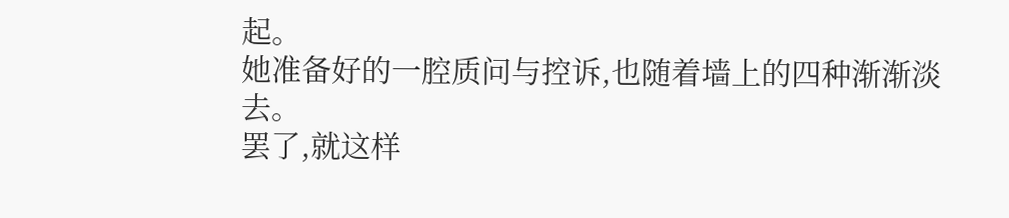起。
她准备好的一腔质问与控诉,也随着墙上的四种渐渐淡去。
罢了,就这样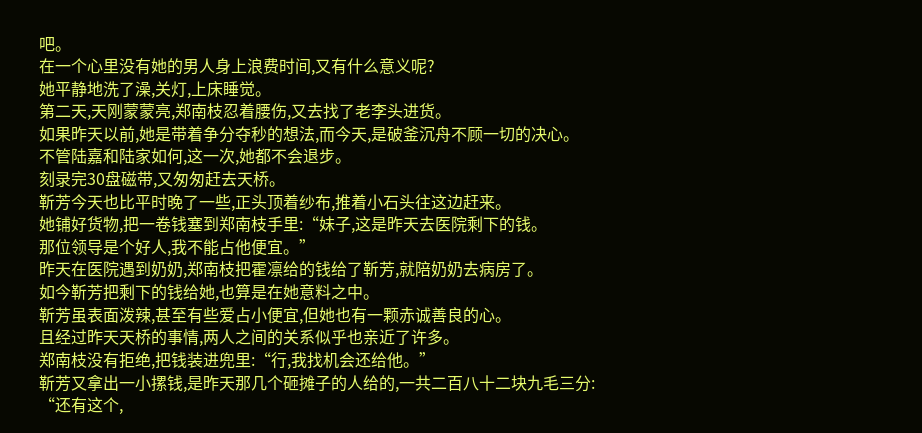吧。
在一个心里没有她的男人身上浪费时间,又有什么意义呢?
她平静地洗了澡,关灯,上床睡觉。
第二天,天刚蒙蒙亮,郑南枝忍着腰伤,又去找了老李头进货。
如果昨天以前,她是带着争分夺秒的想法,而今天,是破釜沉舟不顾一切的决心。
不管陆嘉和陆家如何,这一次,她都不会退步。
刻录完30盘磁带,又匆匆赶去天桥。
靳芳今天也比平时晚了一些,正头顶着纱布,推着小石头往这边赶来。
她铺好货物,把一卷钱塞到郑南枝手里:“妹子,这是昨天去医院剩下的钱。
那位领导是个好人,我不能占他便宜。”
昨天在医院遇到奶奶,郑南枝把霍凛给的钱给了靳芳,就陪奶奶去病房了。
如今靳芳把剩下的钱给她,也算是在她意料之中。
靳芳虽表面泼辣,甚至有些爱占小便宜,但她也有一颗赤诚善良的心。
且经过昨天天桥的事情,两人之间的关系似乎也亲近了许多。
郑南枝没有拒绝,把钱装进兜里:“行,我找机会还给他。”
靳芳又拿出一小摞钱,是昨天那几个砸摊子的人给的,一共二百八十二块九毛三分:
“还有这个,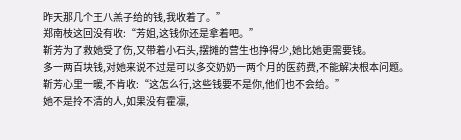昨天那几个王八羔子给的钱,我收着了。”
郑南枝这回没有收:“芳姐,这钱你还是拿着吧。”
靳芳为了救她受了伤,又带着小石头,摆摊的营生也挣得少,她比她更需要钱。
多一两百块钱,对她来说不过是可以多交奶奶一两个月的医药费,不能解决根本问题。
靳芳心里一暖,不肯收:“这怎么行,这些钱要不是你,他们也不会给。”
她不是拎不清的人,如果没有霍凛,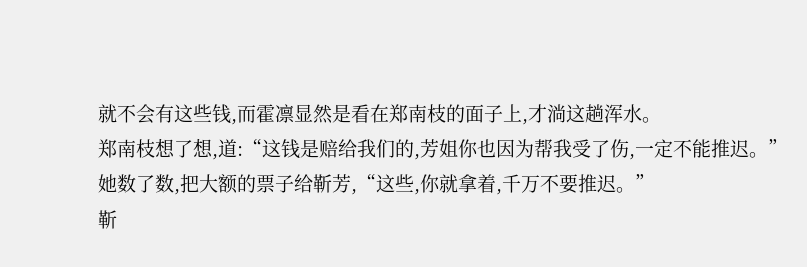就不会有这些钱,而霍凛显然是看在郑南枝的面子上,才淌这趟浑水。
郑南枝想了想,道:“这钱是赔给我们的,芳姐你也因为帮我受了伤,一定不能推迟。”
她数了数,把大额的票子给靳芳,“这些,你就拿着,千万不要推迟。”
靳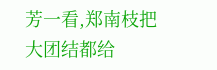芳一看,郑南枝把大团结都给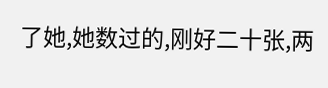了她,她数过的,刚好二十张,两